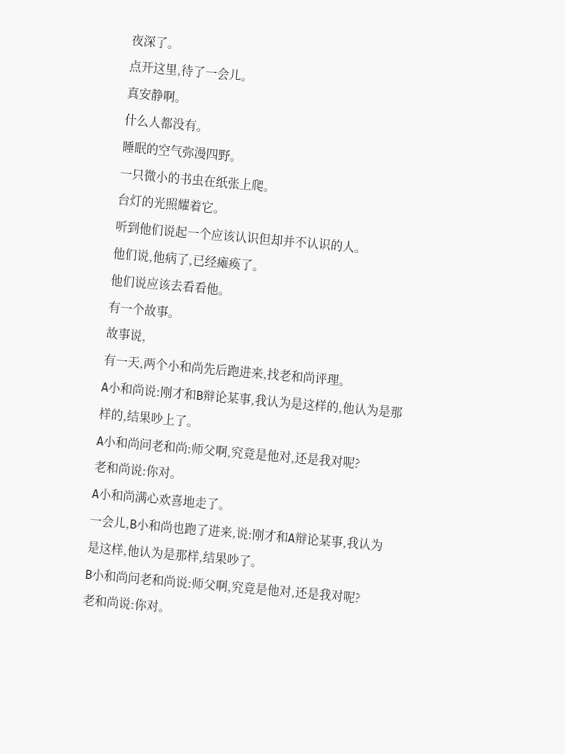夜深了。
点开这里,待了一会儿。
真安静啊。
什么人都没有。
睡眠的空气弥漫四野。
一只微小的书虫在纸张上爬。
台灯的光照耀着它。
听到他们说起一个应该认识但却并不认识的人。
他们说,他病了,已经瘫痪了。
他们说应该去看看他。
有一个故事。
故事说,
有一天,两个小和尚先后跑进来,找老和尚评理。
A小和尚说:刚才和B辩论某事,我认为是这样的,他认为是那样的,结果吵上了。
A小和尚问老和尚:师父啊,究竟是他对,还是我对呢?
老和尚说:你对。
A小和尚满心欢喜地走了。
一会儿,B小和尚也跑了进来,说:刚才和A辩论某事,我认为是这样,他认为是那样,结果吵了。
B小和尚问老和尚说:师父啊,究竟是他对,还是我对呢?
老和尚说:你对。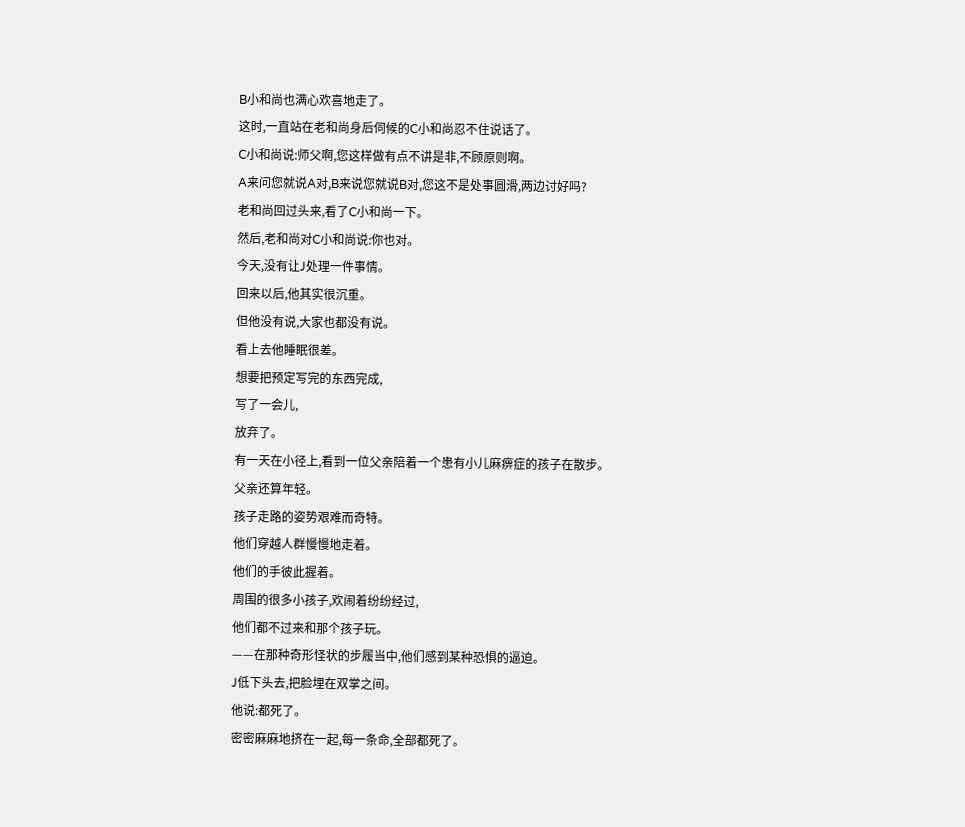B小和尚也满心欢喜地走了。
这时,一直站在老和尚身后伺候的C小和尚忍不住说话了。
C小和尚说:师父啊,您这样做有点不讲是非,不顾原则啊。
A来问您就说A对,B来说您就说B对,您这不是处事圆滑,两边讨好吗?
老和尚回过头来,看了C小和尚一下。
然后,老和尚对C小和尚说:你也对。
今天,没有让J处理一件事情。
回来以后,他其实很沉重。
但他没有说,大家也都没有说。
看上去他睡眠很差。
想要把预定写完的东西完成,
写了一会儿,
放弃了。
有一天在小径上,看到一位父亲陪着一个患有小儿麻痹症的孩子在散步。
父亲还算年轻。
孩子走路的姿势艰难而奇特。
他们穿越人群慢慢地走着。
他们的手彼此握着。
周围的很多小孩子,欢闹着纷纷经过,
他们都不过来和那个孩子玩。
——在那种奇形怪状的步履当中,他们感到某种恐惧的逼迫。
J低下头去,把脸埋在双掌之间。
他说:都死了。
密密麻麻地挤在一起,每一条命,全部都死了。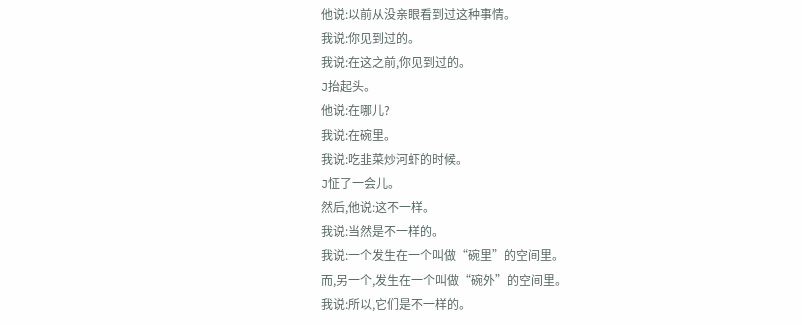他说:以前从没亲眼看到过这种事情。
我说:你见到过的。
我说:在这之前,你见到过的。
J抬起头。
他说:在哪儿?
我说:在碗里。
我说:吃韭菜炒河虾的时候。
J怔了一会儿。
然后,他说:这不一样。
我说:当然是不一样的。
我说:一个发生在一个叫做“碗里”的空间里。
而,另一个,发生在一个叫做“碗外”的空间里。
我说:所以,它们是不一样的。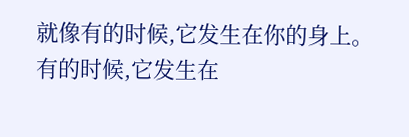就像有的时候,它发生在你的身上。
有的时候,它发生在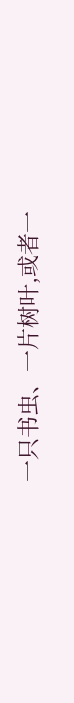一只书虫、一片树叶,或者一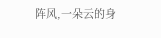阵风,一朵云的身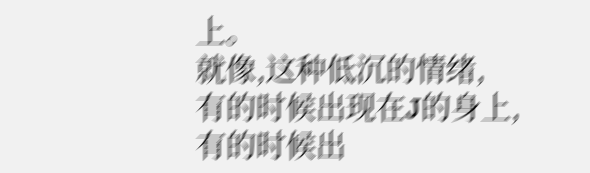上。
就像,这种低沉的情绪,
有的时候出现在J的身上,
有的时候出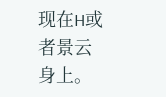现在H或者景云身上。